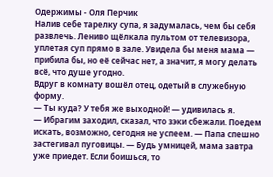Одержимы - Оля Перчик
Налив себе тарелку супа, я задумалась, чем бы себя развлечь. Лениво щёлкала пультом от телевизора, уплетая суп прямо в зале. Увидела бы меня мама — прибила бы, но её сейчас нет, а значит, я могу делать всё, что душе угодно.
Вдруг в комнату вошёл отец, одетый в служебную форму.
— Ты куда? У тебя же выходной! — удивилась я.
— Ибрагим заходил, сказал, что зэки сбежали. Поедем искать, возможно, сегодня не успеем. — Папа спешно застегивал пуговицы. — Будь умницей, мама завтра уже приедет. Если боишься, то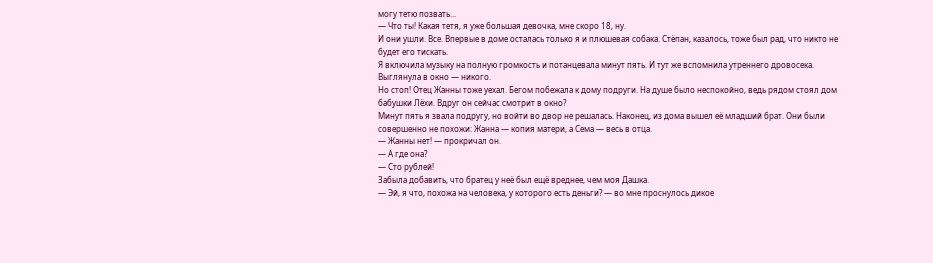могу тетю позвать...
— Что ты! Какая тетя, я уже большая девочка, мне скоро 18, ну.
И они ушли. Все. Впервые в доме осталась только я и плюшевая собака. Стёпан, казалось, тоже был рад, что никто не будет его тискать.
Я включила музыку на полную громкость и потанцевала минут пять. И тут же вспомнила утреннего дровосека.
Выглянула в окно — никого.
Но стоп! Отец Жанны тоже уехал. Бегом побежала к дому подруги. На душе было неспокойно, ведь рядом стоял дом бабушки Лёхи. Вдруг он сейчас смотрит в окно?
Минут пять я звала подругу, но войти во двор не решалась. Наконец, из дома вышел её младший брат. Они были совершенно не похожи: Жанна — копия матери, а Сема — весь в отца.
— Жанны нет! — прокричал он.
— А где она?
— Сто рублей!
Забыла добавить, что братец у неё был ещё вреднее, чем моя Дашка.
— Эй, я что, похожа на человека, у которого есть деньги? — во мне проснулось дикое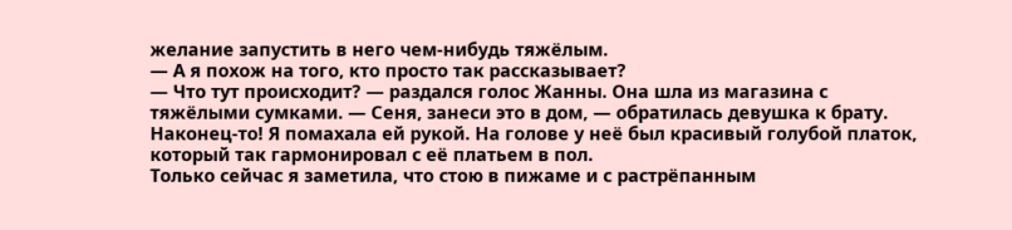желание запустить в него чем-нибудь тяжёлым.
— А я похож на того, кто просто так рассказывает?
— Что тут происходит? — раздался голос Жанны. Она шла из магазина с тяжёлыми сумками. — Сеня, занеси это в дом, — обратилась девушка к брату.
Наконец-то! Я помахала ей рукой. На голове у неё был красивый голубой платок, который так гармонировал с её платьем в пол.
Только сейчас я заметила, что стою в пижаме и с растрёпанным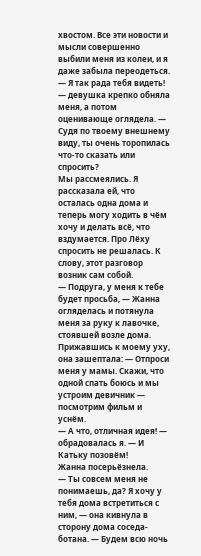хвостом. Все эти новости и мысли совершенно выбили меня из колеи, и я даже забыла переодеться.
— Я так рада тебя видеть! — девушка крепко обняла меня, а потом оценивающе оглядела. — Судя по твоему внешнему виду, ты очень торопилась что-то сказать или спросить?
Мы рассмеялись. Я рассказала ей, что осталась одна дома и теперь могу ходить в чём хочу и делать всё, что вздумается. Про Лёху спросить не решалась. К слову, этот разговор возник сам собой.
— Подруга, у меня к тебе будет просьба, — Жанна огляделась и потянула меня за руку к лавочке, стоявшей возле дома. Прижавшись к моему уху, она зашептала: — Отпроси меня у мамы. Скажи, что одной спать боюсь и мы устроим девичник — посмотрим фильм и уснём.
— А что, отличная идея! — обрадовалась я. — И Катьку позовём!
Жанна посерьёзнела.
— Ты совсем меня не понимаешь, да? Я хочу у тебя дома встретиться с ним, — она кивнула в сторону дома соседа-ботана. — Будем всю ночь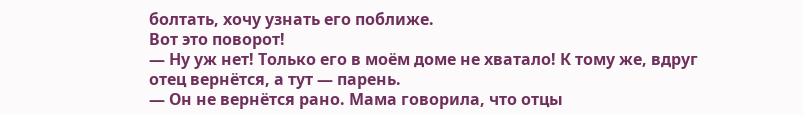болтать, хочу узнать его поближе.
Вот это поворот!
— Ну уж нет! Только его в моём доме не хватало! К тому же, вдруг отец вернётся, а тут — парень.
— Он не вернётся рано. Мама говорила, что отцы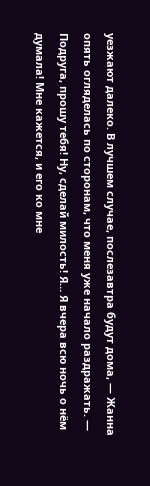уезжают далеко. В лучшем случае, послезавтра будут дома, — Жанна опять огляделась по сторонам, что меня уже начало раздражать. — Подруга, прошу тебя! Ну, сделай милость! Я… Я вчера всю ночь о нём думала! Мне кажется, и его ко мне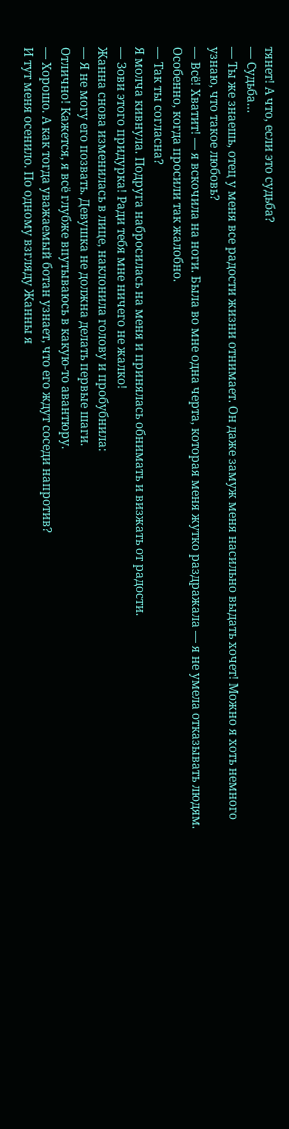тянет! А что, если это судьба?
— Судьба…
— Ты же знаешь, отец у меня все радости жизни отнимает. Он даже замуж меня насильно выдать хочет! Можно я хоть немного узнаю, что такое любовь?
— Всё! Хватит! — я вскочила на ноги. Была во мне одна черта, которая меня жутко раздражала — я не умела отказывать людям. Особенно, когда просили так жалобно.
— Так ты согласна?
Я молча кивнула. Подруга набросилась на меня и принялась обнимать и визжать от радости.
— Зови этого придурка! Ради тебя мне ничего не жалко!
Жанна снова изменилась в лице, наклонила голову и пробубнила:
— Я не могу его позвать. Девушка не должна делать первые шаги.
Отлично! Кажется, я всё глубже впутываюсь в какую-то авантюру.
— Хорошо. А как тогда уважаемый ботан узнает, что его ждут соседи напротив?
И тут меня осенило. По одному взгляду Жанны я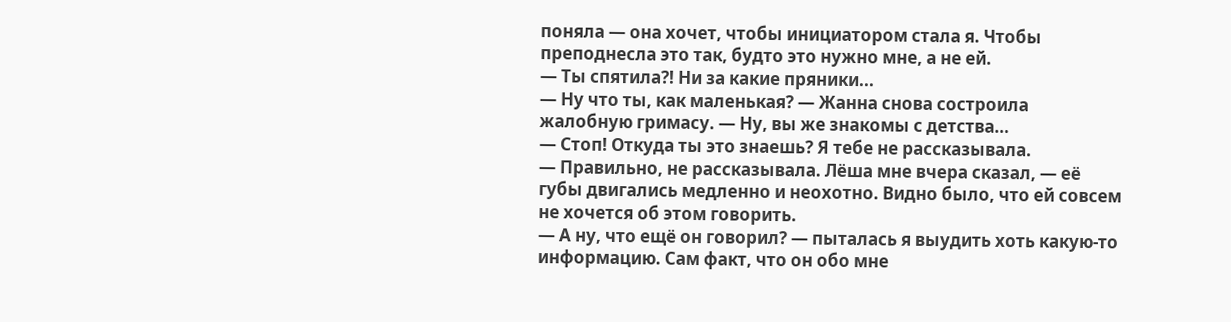поняла — она хочет, чтобы инициатором стала я. Чтобы преподнесла это так, будто это нужно мне, а не ей.
— Ты спятила?! Ни за какие пряники...
— Ну что ты, как маленькая? — Жанна снова состроила жалобную гримасу. — Ну, вы же знакомы с детства…
— Стоп! Откуда ты это знаешь? Я тебе не рассказывала.
— Правильно, не рассказывала. Лёша мне вчера сказал, — её губы двигались медленно и неохотно. Видно было, что ей совсем не хочется об этом говорить.
— А ну, что ещё он говорил? — пыталась я выудить хоть какую-то информацию. Сам факт, что он обо мне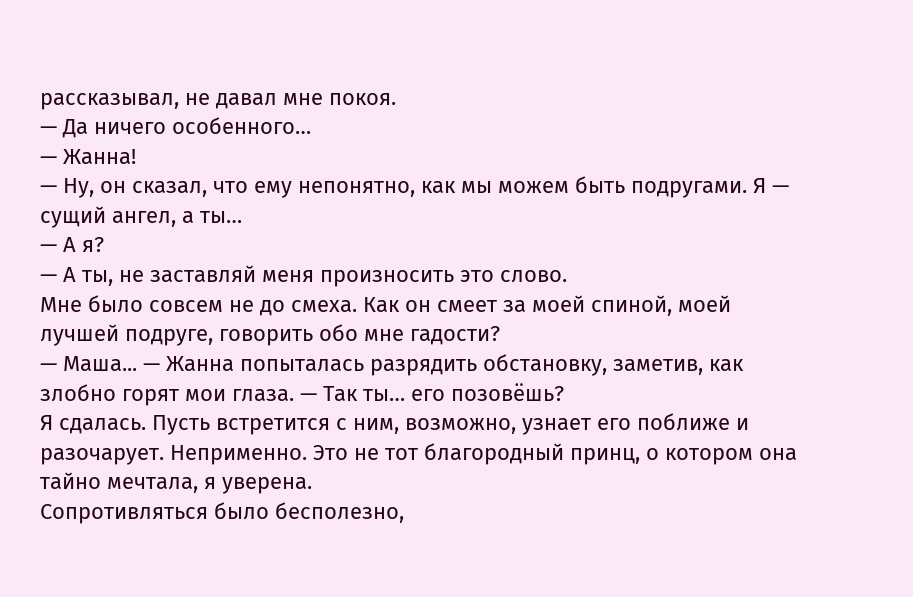рассказывал, не давал мне покоя.
— Да ничего особенного…
— Жанна!
— Ну, он сказал, что ему непонятно, как мы можем быть подругами. Я — сущий ангел, а ты…
— А я?
— А ты, не заставляй меня произносить это слово.
Мне было совсем не до смеха. Как он смеет за моей спиной, моей лучшей подруге, говорить обо мне гадости?
— Маша... — Жанна попыталась разрядить обстановку, заметив, как злобно горят мои глаза. — Так ты… его позовёшь?
Я сдалась. Пусть встретится с ним, возможно, узнает его поближе и разочарует. Неприменно. Это не тот благородный принц, о котором она тайно мечтала, я уверена.
Сопротивляться было бесполезно,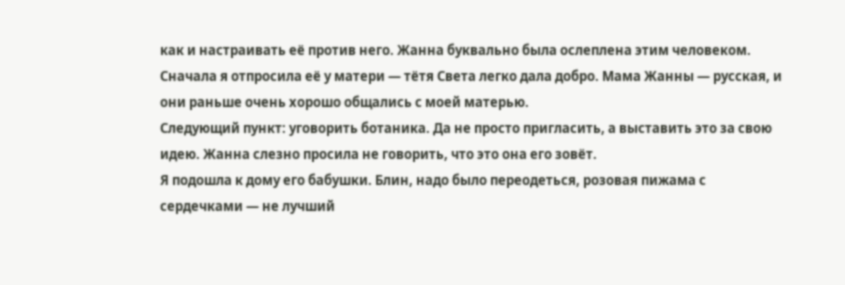как и настраивать её против него. Жанна буквально была ослеплена этим человеком. Сначала я отпросила её у матери — тётя Света легко дала добро. Мама Жанны — русская, и они раньше очень хорошо общались с моей матерью.
Следующий пункт: уговорить ботаника. Да не просто пригласить, а выставить это за свою идею. Жанна слезно просила не говорить, что это она его зовёт.
Я подошла к дому его бабушки. Блин, надо было переодеться, розовая пижама с сердечками — не лучший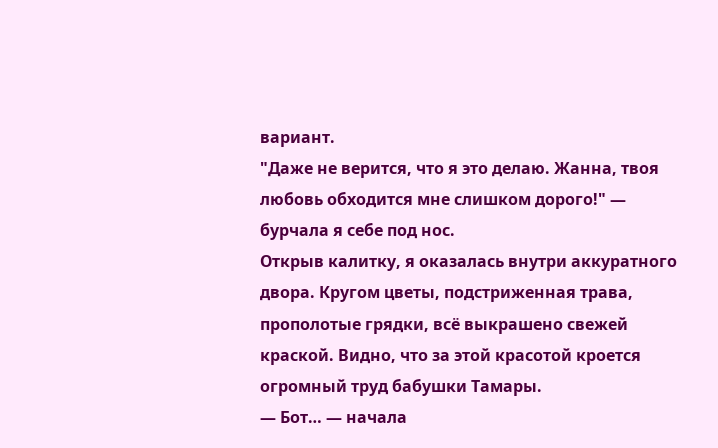вариант.
"Даже не верится, что я это делаю. Жанна, твоя любовь обходится мне слишком дорого!" — бурчала я себе под нос.
Открыв калитку, я оказалась внутри аккуратного двора. Кругом цветы, подстриженная трава, прополотые грядки, всё выкрашено свежей краской. Видно, что за этой красотой кроется огромный труд бабушки Тамары.
— Бот… — начала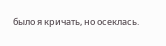было я кричать, но осеклась.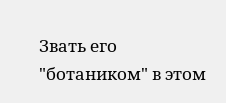Звать его "ботаником" в этом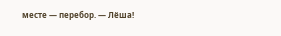месте — перебор. — Лёша!